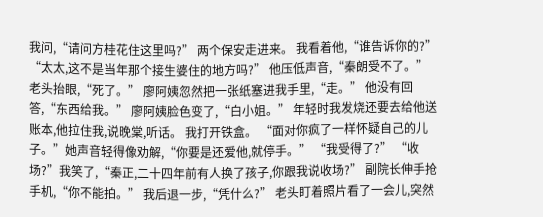我问,“请问方桂花住这里吗?” 两个保安走进来。 我看着他,“谁告诉你的?” “太太,这不是当年那个接生婆住的地方吗?” 他压低声音,“秦朗受不了。” 老头抬眼,“死了。” 廖阿姨忽然把一张纸塞进我手里,“走。” 他没有回答,“东西给我。” 廖阿姨脸色变了,“白小姐。” 年轻时我发烧还要去给他送账本,他拉住我,说晚棠,听话。 我打开铁盒。 “面对你疯了一样怀疑自己的儿子。”她声音轻得像劝解,“你要是还爱他,就停手。” “我受得了?” “收场?”我笑了,“秦正,二十四年前有人换了孩子,你跟我说收场?” 副院长伸手抢手机,“你不能拍。” 我后退一步,“凭什么?” 老头盯着照片看了一会儿,突然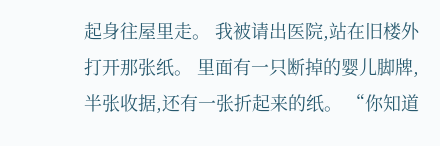起身往屋里走。 我被请出医院,站在旧楼外打开那张纸。 里面有一只断掉的婴儿脚牌,半张收据,还有一张折起来的纸。 “你知道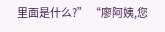里面是什么?” “廖阿姨,您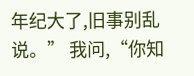年纪大了,旧事别乱说。” 我问,“你知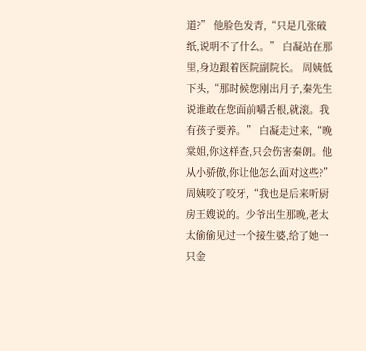道?” 他脸色发青,“只是几张破纸,说明不了什么。” 白凝站在那里,身边跟着医院副院长。 周姨低下头,“那时候您刚出月子,秦先生说谁敢在您面前嚼舌根,就滚。我有孩子要养。” 白凝走过来,“晚棠姐,你这样查,只会伤害秦朗。他从小骄傲,你让他怎么面对这些?” 周姨咬了咬牙,“我也是后来听厨房王嫂说的。少爷出生那晚,老太太偷偷见过一个接生婆,给了她一只金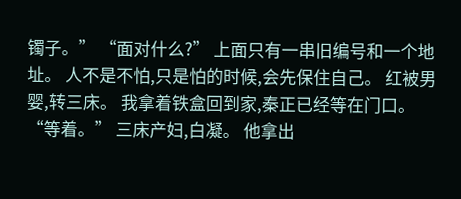镯子。” “面对什么?” 上面只有一串旧编号和一个地址。 人不是不怕,只是怕的时候,会先保住自己。 红被男婴,转三床。 我拿着铁盒回到家,秦正已经等在门口。 “等着。” 三床产妇,白凝。 他拿出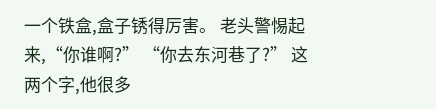一个铁盒,盒子锈得厉害。 老头警惕起来,“你谁啊?” “你去东河巷了?” 这两个字,他很多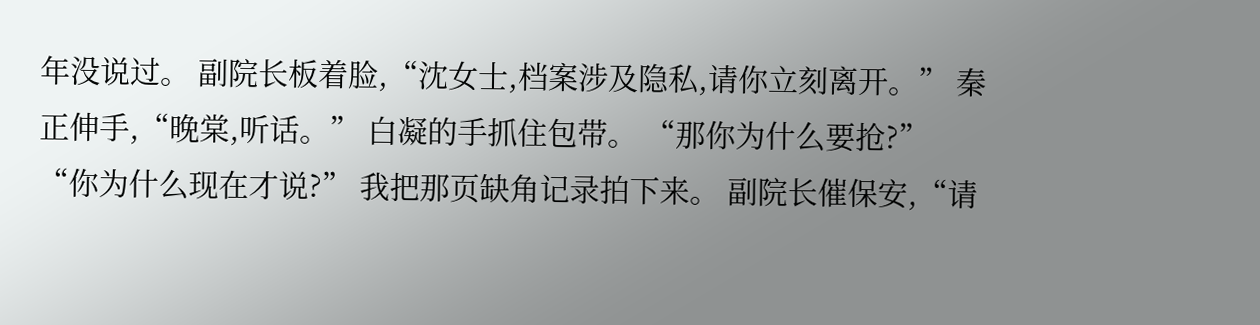年没说过。 副院长板着脸,“沈女士,档案涉及隐私,请你立刻离开。” 秦正伸手,“晚棠,听话。” 白凝的手抓住包带。 “那你为什么要抢?” “你为什么现在才说?” 我把那页缺角记录拍下来。 副院长催保安,“请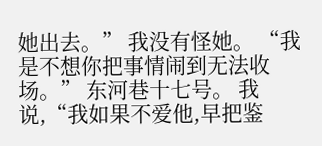她出去。” 我没有怪她。 “我是不想你把事情闹到无法收场。” 东河巷十七号。 我说,“我如果不爱他,早把鉴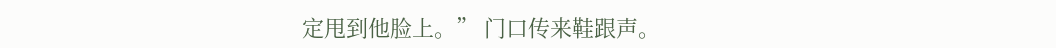定甩到他脸上。” 门口传来鞋跟声。